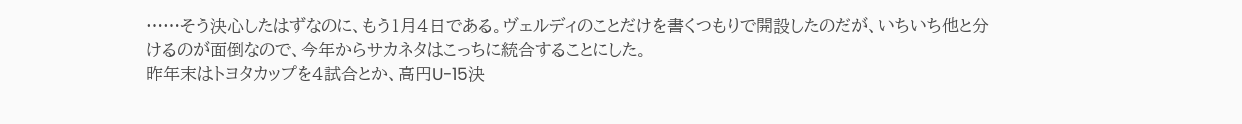……そう決心したはずなのに、もう1月4日である。ヴェルディのことだけを書くつもりで開設したのだが、いちいち他と分けるのが面倒なので、今年からサカネタはこっちに統合することにした。
昨年末はトヨタカップを4試合とか、高円U-15決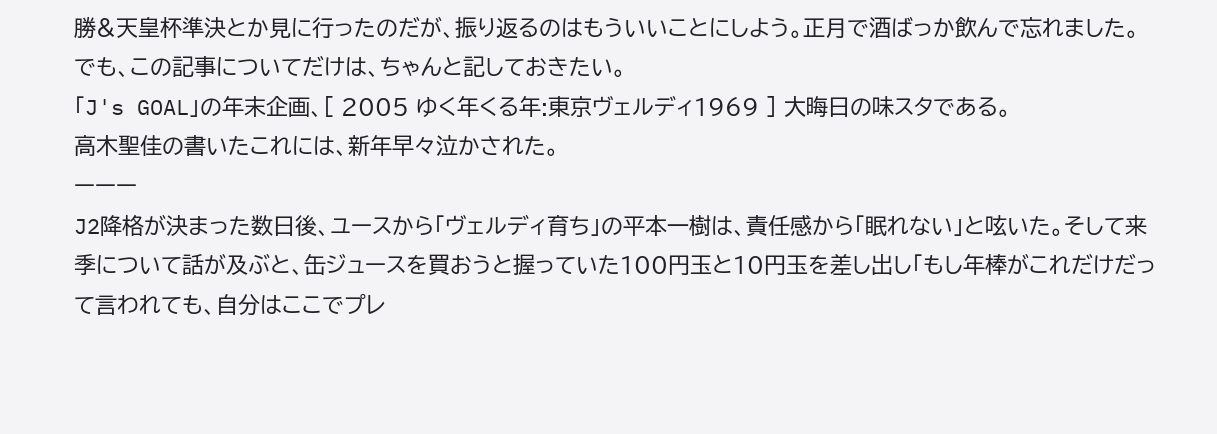勝&天皇杯準決とか見に行ったのだが、振り返るのはもういいことにしよう。正月で酒ばっか飲んで忘れました。
でも、この記事についてだけは、ちゃんと記しておきたい。
「J's GOAL」の年末企画、[ 2005 ゆく年くる年:東京ヴェルディ1969 ] 大晦日の味スタである。
高木聖佳の書いたこれには、新年早々泣かされた。
ーーー
J2降格が決まった数日後、ユースから「ヴェルディ育ち」の平本一樹は、責任感から「眠れない」と呟いた。そして来季について話が及ぶと、缶ジュースを買おうと握っていた100円玉と10円玉を差し出し「もし年棒がこれだけだって言われても、自分はここでプレ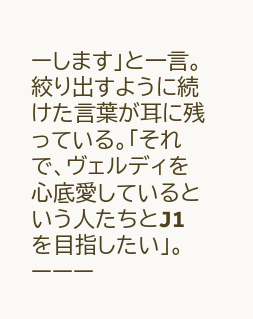ーします」と一言。絞り出すように続けた言葉が耳に残っている。「それで、ヴェルディを心底愛しているという人たちとJ1を目指したい」。
ーーー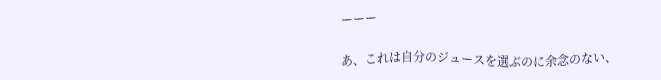ーーー

あ、これは自分のジュースを選ぶのに余念のない、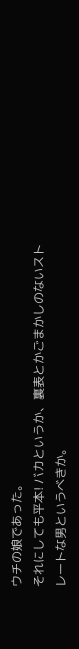ウチの娘であった。
それにしても平本! バカというか、裏表とかごまかしのないストレートな男というべきか。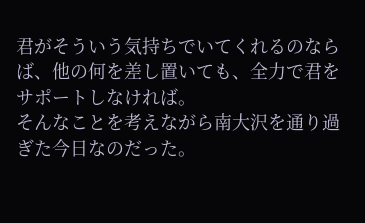君がそういう気持ちでいてくれるのならば、他の何を差し置いても、全力で君をサポートしなければ。
そんなことを考えながら南大沢を通り過ぎた今日なのだった。